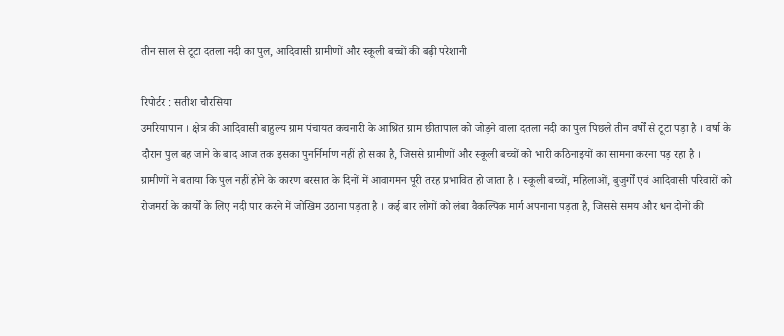तीन साल से टूटा दतला नदी का पुल, आदिवासी ग्रामीणों और स्कूली बच्चों की बढ़ी परेशानी

रिपोर्टर : सतीश चौरसिया
उमरियापान । क्षेत्र की आदिवासी बाहुल्य ग्राम पंचायत कचनारी के आश्रित ग्राम छीतापाल को जोड़ने वाला दतला नदी का पुल पिछले तीन वर्षों से टूटा पड़ा है । वर्षा के दौरान पुल बह जाने के बाद आज तक इसका पुनर्निर्माण नहीं हो सका है, जिससे ग्रामीणों और स्कूली बच्चों को भारी कठिनाइयों का सामना करना पड़ रहा है ।
ग्रामीणों ने बताया कि पुल नहीं होने के कारण बरसात के दिनों में आवागमन पूरी तरह प्रभावित हो जाता है । स्कूली बच्चों, महिलाओं, बुजुर्गों एवं आदिवासी परिवारों को रोजमर्रा के कार्यों के लिए नदी पार करने में जोखिम उठाना पड़ता है । कई बार लोगों को लंबा वैकल्पिक मार्ग अपनाना पड़ता है, जिससे समय और धन दोनों की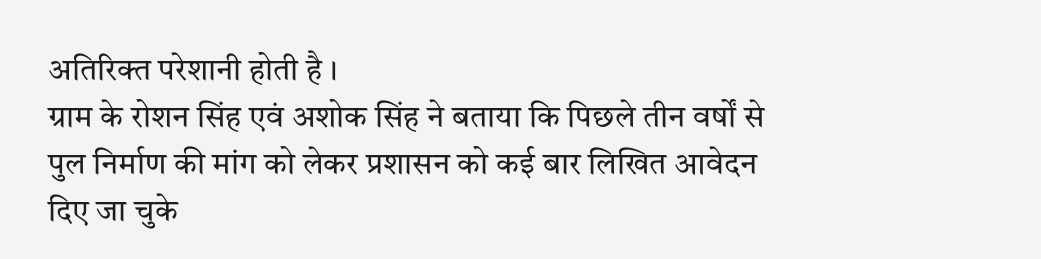अतिरिक्त परेशानी होती है ।
ग्राम के रोशन सिंह एवं अशोक सिंह ने बताया कि पिछले तीन वर्षों से पुल निर्माण की मांग को लेकर प्रशासन को कई बार लिखित आवेदन दिए जा चुके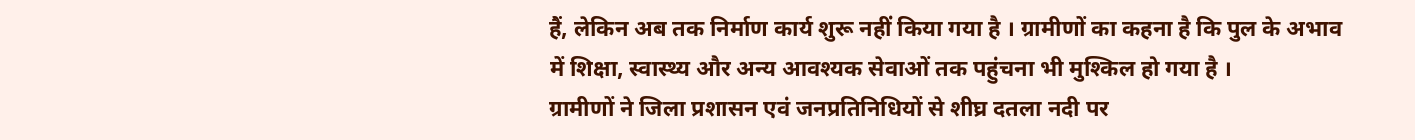हैं, लेकिन अब तक निर्माण कार्य शुरू नहीं किया गया है । ग्रामीणों का कहना है कि पुल के अभाव में शिक्षा, स्वास्थ्य और अन्य आवश्यक सेवाओं तक पहुंचना भी मुश्किल हो गया है ।
ग्रामीणों ने जिला प्रशासन एवं जनप्रतिनिधियों से शीघ्र दतला नदी पर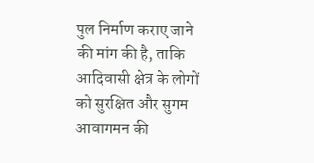पुल निर्माण कराए जाने की मांग की है, ताकि आदिवासी क्षेत्र के लोगों को सुरक्षित और सुगम आवागमन की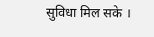सुविधा मिल सके ।